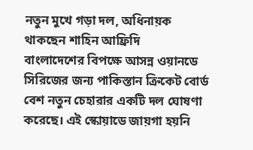নতুন মুখে গড়া দল, অধিনায়ক থাকছেন শাহিন আফ্রিদি
বাংলাদেশের বিপক্ষে আসন্ন ওয়ানডে সিরিজের জন্য পাকিস্তান ক্রিকেট বোর্ড বেশ নতুন চেহারার একটি দল ঘোষণা করেছে। এই স্কোয়াডে জায়গা হয়নি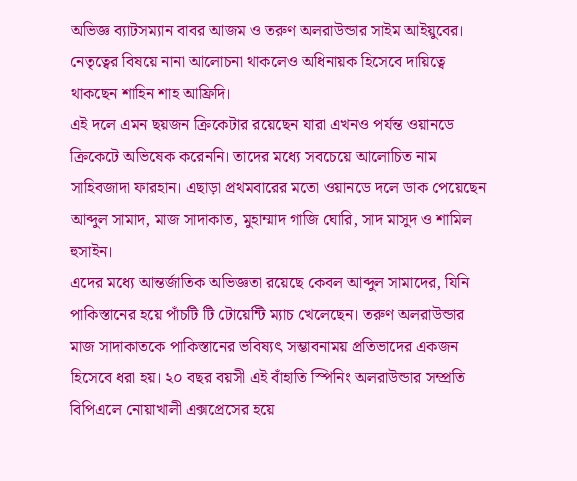অভিজ্ঞ ব্যাটসম্যান বাবর আজম ও তরুণ অলরাউন্ডার সাইম আইয়ুবের। নেতৃত্বের বিষয়ে নানা আলোচনা থাকলেও অধিনায়ক হিসেবে দায়িত্বে থাকছেন শাহিন শাহ আফ্রিদি।
এই দলে এমন ছয়জন ক্রিকেটার রয়েছেন যারা এখনও পর্যন্ত ওয়ানডে ক্রিকেটে অভিষেক করেননি। তাদের মধ্যে সবচেয়ে আলোচিত নাম সাহিবজাদা ফারহান। এছাড়া প্রথমবারের মতো ওয়ানডে দলে ডাক পেয়েছেন আব্দুল সামাদ, মাজ সাদাকাত, মুহাম্মাদ গাজি ঘোরি, সাদ মাসুদ ও শামিল হুসাইন।
এদের মধ্যে আন্তর্জাতিক অভিজ্ঞতা রয়েছে কেবল আব্দুল সামাদের, যিনি পাকিস্তানের হয়ে পাঁচটি টি টোয়েন্টি ম্যাচ খেলেছেন। তরুণ অলরাউন্ডার মাজ সাদাকাতকে পাকিস্তানের ভবিষ্যৎ সম্ভাবনাময় প্রতিভাদের একজন হিসেবে ধরা হয়। ২০ বছর বয়সী এই বাঁহাতি স্পিনিং অলরাউন্ডার সম্প্রতি বিপিএলে নোয়াখালী এক্সপ্রেসের হয়ে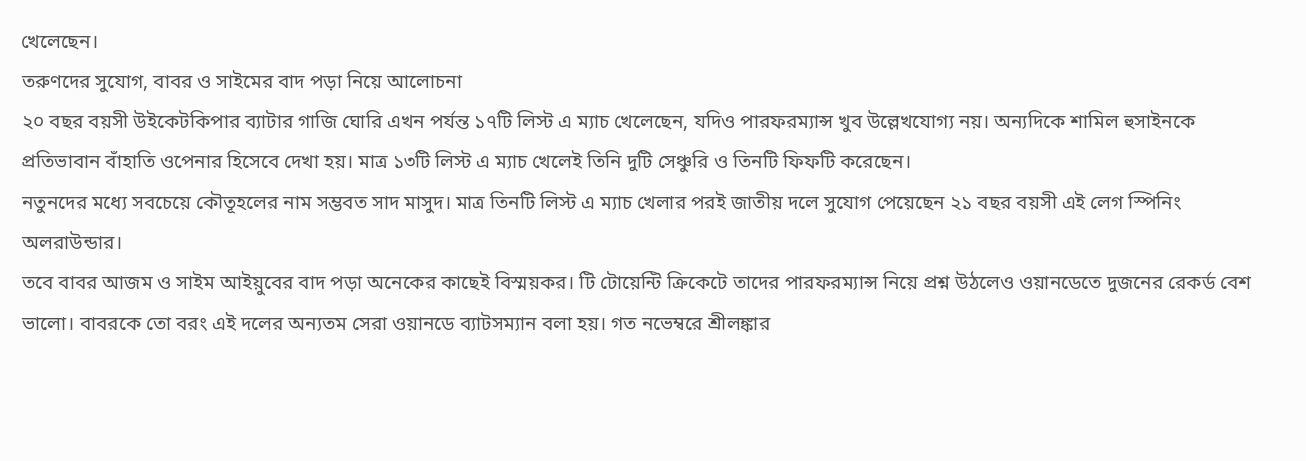খেলেছেন।
তরুণদের সুযোগ, বাবর ও সাইমের বাদ পড়া নিয়ে আলোচনা
২০ বছর বয়সী উইকেটকিপার ব্যাটার গাজি ঘোরি এখন পর্যন্ত ১৭টি লিস্ট এ ম্যাচ খেলেছেন, যদিও পারফরম্যান্স খুব উল্লেখযোগ্য নয়। অন্যদিকে শামিল হুসাইনকে প্রতিভাবান বাঁহাতি ওপেনার হিসেবে দেখা হয়। মাত্র ১৩টি লিস্ট এ ম্যাচ খেলেই তিনি দুটি সেঞ্চুরি ও তিনটি ফিফটি করেছেন।
নতুনদের মধ্যে সবচেয়ে কৌতূহলের নাম সম্ভবত সাদ মাসুদ। মাত্র তিনটি লিস্ট এ ম্যাচ খেলার পরই জাতীয় দলে সুযোগ পেয়েছেন ২১ বছর বয়সী এই লেগ স্পিনিং অলরাউন্ডার।
তবে বাবর আজম ও সাইম আইয়ুবের বাদ পড়া অনেকের কাছেই বিস্ময়কর। টি টোয়েন্টি ক্রিকেটে তাদের পারফরম্যান্স নিয়ে প্রশ্ন উঠলেও ওয়ানডেতে দুজনের রেকর্ড বেশ ভালো। বাবরকে তো বরং এই দলের অন্যতম সেরা ওয়ানডে ব্যাটসম্যান বলা হয়। গত নভেম্বরে শ্রীলঙ্কার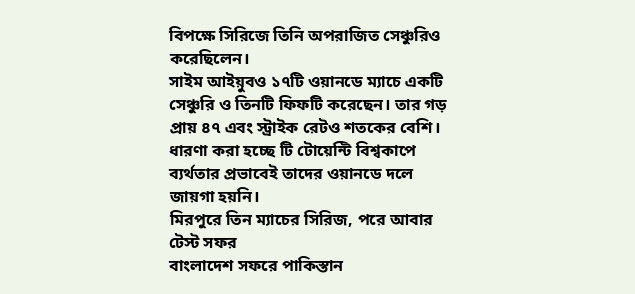বিপক্ষে সিরিজে তিনি অপরাজিত সেঞ্চুরিও করেছিলেন।
সাইম আইয়ুবও ১৭টি ওয়ানডে ম্যাচে একটি সেঞ্চুরি ও তিনটি ফিফটি করেছেন। তার গড় প্রায় ৪৭ এবং স্ট্রাইক রেটও শতকের বেশি। ধারণা করা হচ্ছে টি টোয়েন্টি বিশ্বকাপে ব্যর্থতার প্রভাবেই তাদের ওয়ানডে দলে জায়গা হয়নি।
মিরপুরে তিন ম্যাচের সিরিজ, পরে আবার টেস্ট সফর
বাংলাদেশ সফরে পাকিস্তান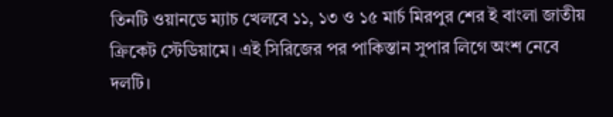তিনটি ওয়ানডে ম্যাচ খেলবে ১১, ১৩ ও ১৫ মার্চ মিরপুর শের ই বাংলা জাতীয় ক্রিকেট স্টেডিয়ামে। এই সিরিজের পর পাকিস্তান সুপার লিগে অংশ নেবে দলটি।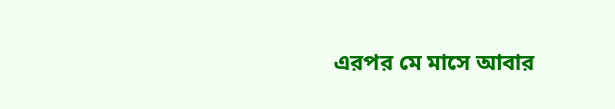এরপর মে মাসে আবার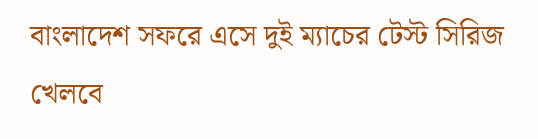বাংলাদেশ সফরে এসে দুই ম্যাচের টেস্ট সিরিজ খেলবে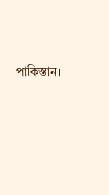পাকিস্তান।